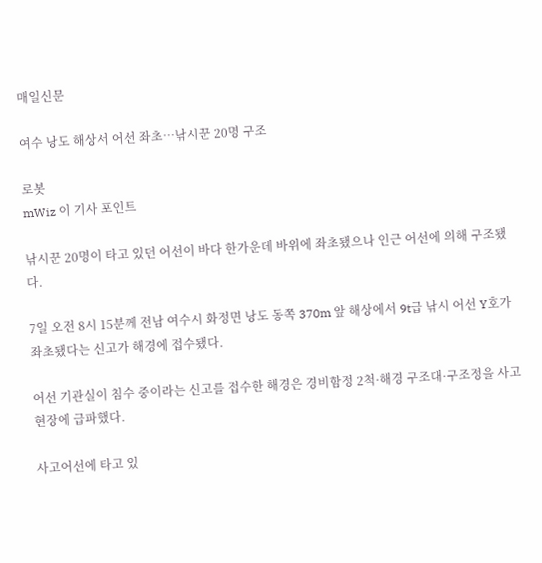매일신문

여수 낭도 해상서 어선 좌초…낚시꾼 20명 구조

로봇
mWiz 이 기사 포인트

낚시꾼 20명이 타고 있던 어선이 바다 한가운데 바위에 좌초됐으나 인근 어선에 의해 구조됐다.

7일 오전 8시 15분께 전남 여수시 화정면 낭도 동쪽 370m 앞 해상에서 9t급 낚시 어선 Y호가 좌초됐다는 신고가 해경에 접수됐다.

어선 기관실이 침수 중이라는 신고를 접수한 해경은 경비함정 2척·해경 구조대·구조정을 사고현장에 급파했다.

사고어선에 타고 있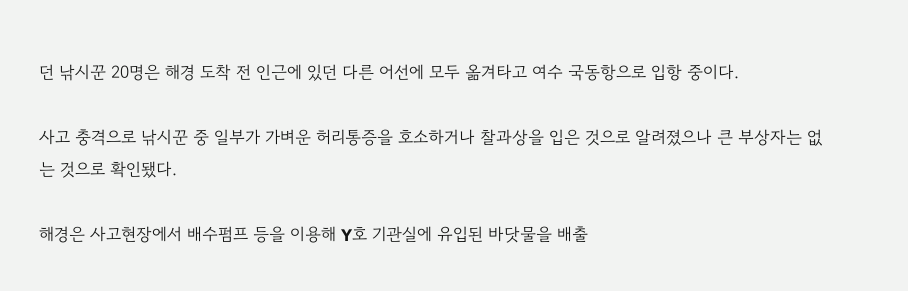던 낚시꾼 20명은 해경 도착 전 인근에 있던 다른 어선에 모두 옮겨타고 여수 국동항으로 입항 중이다.

사고 충격으로 낚시꾼 중 일부가 가벼운 허리통증을 호소하거나 찰과상을 입은 것으로 알려졌으나 큰 부상자는 없는 것으로 확인됐다.

해경은 사고현장에서 배수펌프 등을 이용해 Y호 기관실에 유입된 바닷물을 배출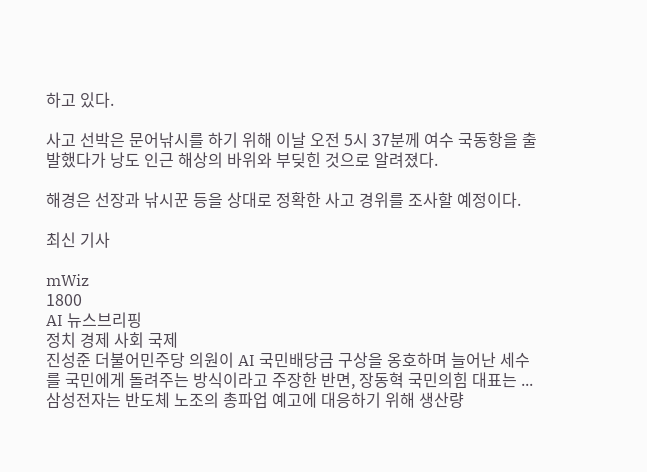하고 있다.

사고 선박은 문어낚시를 하기 위해 이날 오전 5시 37분께 여수 국동항을 출발했다가 낭도 인근 해상의 바위와 부딪힌 것으로 알려졌다.

해경은 선장과 낚시꾼 등을 상대로 정확한 사고 경위를 조사할 예정이다.

최신 기사

mWiz
1800
AI 뉴스브리핑
정치 경제 사회 국제
진성준 더불어민주당 의원이 AI 국민배당금 구상을 옹호하며 늘어난 세수를 국민에게 돌려주는 방식이라고 주장한 반면, 장동혁 국민의힘 대표는 ...
삼성전자는 반도체 노조의 총파업 예고에 대응하기 위해 생산량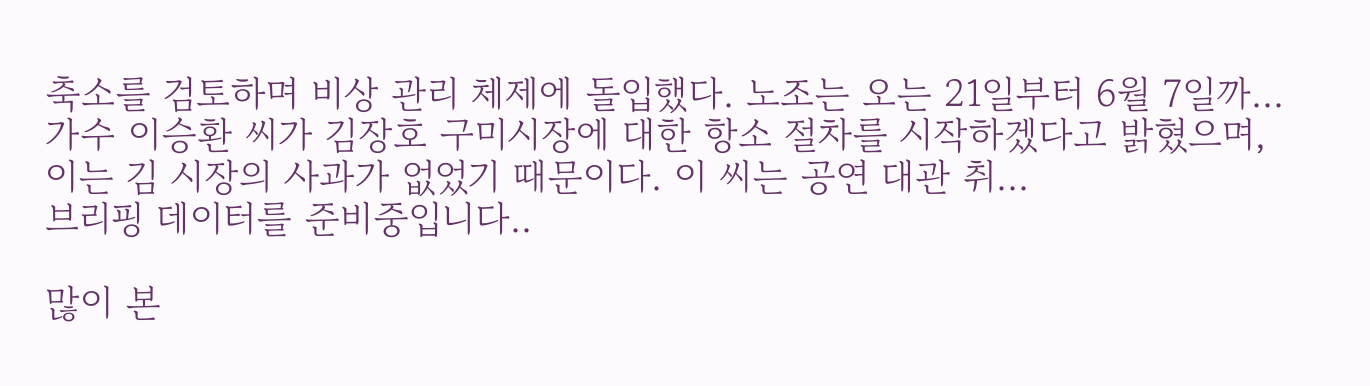축소를 검토하며 비상 관리 체제에 돌입했다. 노조는 오는 21일부터 6월 7일까...
가수 이승환 씨가 김장호 구미시장에 대한 항소 절차를 시작하겠다고 밝혔으며, 이는 김 시장의 사과가 없었기 때문이다. 이 씨는 공연 대관 취...
브리핑 데이터를 준비중입니다..

많이 본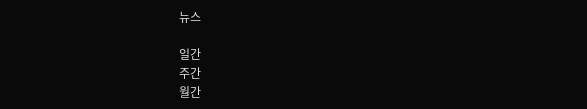뉴스

일간
주간
월간